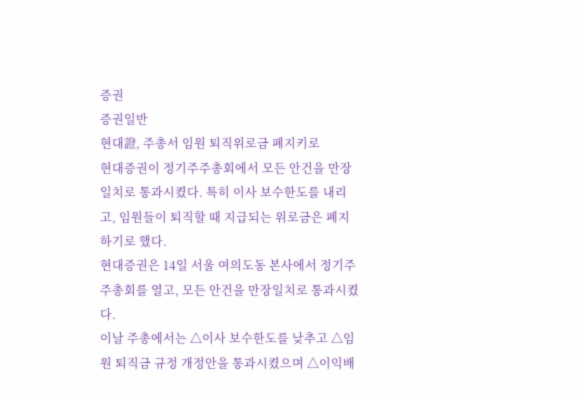증권
증권일반
현대證, 주총서 임원 퇴직위로금 폐지키로
현대증권이 정기주주총회에서 모든 안건을 만장일치로 통과시켰다. 특히 이사 보수한도를 내리고, 임원들이 퇴직할 때 지급되는 위로금은 폐지하기로 했다.
현대증권은 14일 서울 여의도동 본사에서 정기주주총회를 열고, 모든 안건을 만장일치로 통과시켰다.
이날 주총에서는 △이사 보수한도를 낮추고 △임원 퇴직금 규정 개정안을 통과시켰으며 △이익배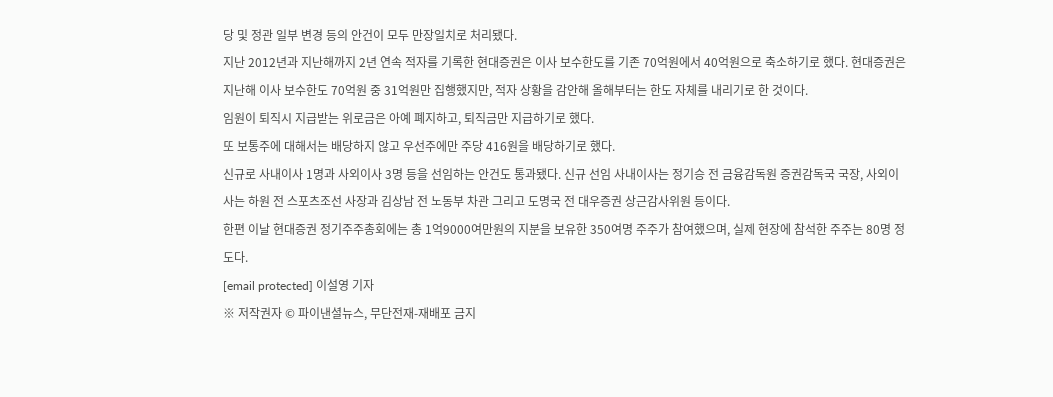당 및 정관 일부 변경 등의 안건이 모두 만장일치로 처리됐다.
지난 2012년과 지난해까지 2년 연속 적자를 기록한 현대증권은 이사 보수한도를 기존 70억원에서 40억원으로 축소하기로 했다. 현대증권은 지난해 이사 보수한도 70억원 중 31억원만 집행했지만, 적자 상황을 감안해 올해부터는 한도 자체를 내리기로 한 것이다.
임원이 퇴직시 지급받는 위로금은 아예 폐지하고, 퇴직금만 지급하기로 했다.
또 보통주에 대해서는 배당하지 않고 우선주에만 주당 416원을 배당하기로 했다.
신규로 사내이사 1명과 사외이사 3명 등을 선임하는 안건도 통과됐다. 신규 선임 사내이사는 정기승 전 금융감독원 증권감독국 국장, 사외이사는 하원 전 스포츠조선 사장과 김상남 전 노동부 차관 그리고 도명국 전 대우증권 상근감사위원 등이다.
한편 이날 현대증권 정기주주총회에는 총 1억9000여만원의 지분을 보유한 350여명 주주가 참여했으며, 실제 현장에 참석한 주주는 80명 정도다.
[email protected] 이설영 기자
※ 저작권자 © 파이낸셜뉴스, 무단전재-재배포 금지